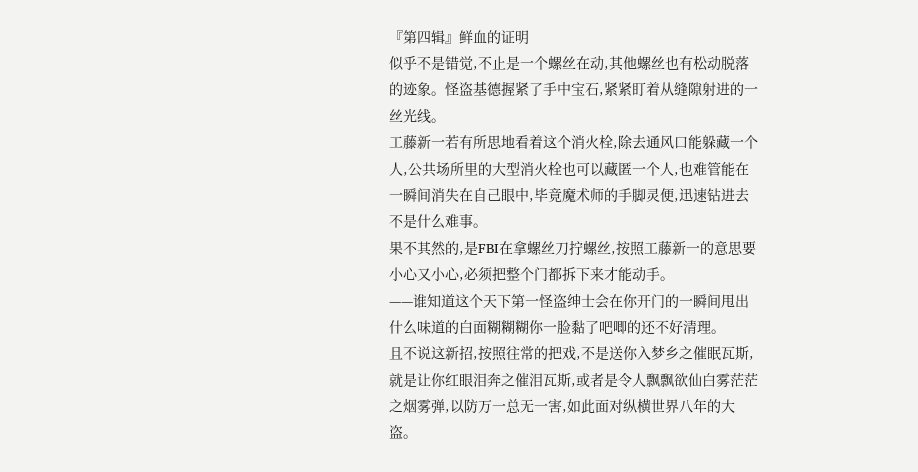『第四辑』鲜血的证明
似乎不是错觉,不止是一个螺丝在动,其他螺丝也有松动脱落的迹象。怪盗基德握紧了手中宝石,紧紧盯着从缝隙射进的一丝光线。
工藤新一若有所思地看着这个消火栓,除去通风口能躲藏一个人,公共场所里的大型消火栓也可以藏匿一个人,也难管能在一瞬间消失在自己眼中,毕竟魔术师的手脚灵便,迅速钻进去不是什么难事。
果不其然的,是FBI在拿螺丝刀拧螺丝,按照工藤新一的意思要小心又小心,必须把整个门都拆下来才能动手。
——谁知道这个天下第一怪盗绅士会在你开门的一瞬间甩出什么味道的白面糊糊糊你一脸黏了吧唧的还不好清理。
且不说这新招,按照往常的把戏,不是送你入梦乡之催眠瓦斯,就是让你红眼泪奔之催泪瓦斯,或者是令人飘飘欲仙白雾茫茫之烟雾弹,以防万一总无一害,如此面对纵横世界八年的大盗。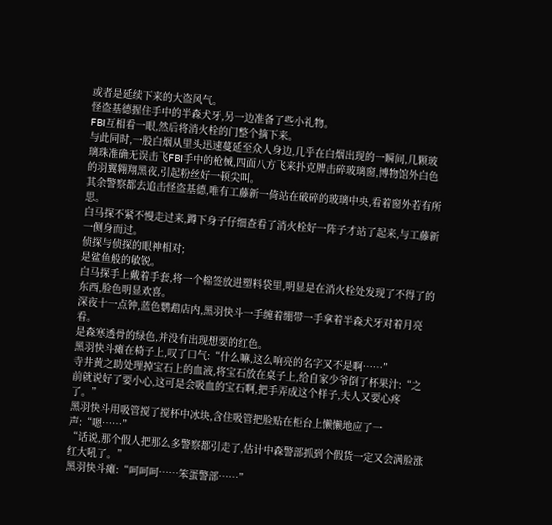或者是延续下来的大盗风气。
怪盗基德握住手中的半森犬牙,另一边准备了些小礼物。
FBI互相看一眼,然后将消火栓的门整个摘下来。
与此同时,一股白烟从里头迅速蔓延至众人身边,几乎在白烟出现的一瞬间,几颗玻璃珠准确无误击飞FBI手中的枪械,四面八方飞来扑克牌击碎玻璃窗,博物馆外白色的羽翼翱翔黑夜,引起粉丝好一顿尖叫。
其余警察都去追击怪盗基德,唯有工藤新一倚站在破碎的玻璃中央,看着窗外若有所思。
白马探不紧不慢走过来,蹲下身子仔细查看了消火栓好一阵子才站了起来,与工藤新一侧身而过。
侦探与侦探的眼神相对;
是鲨鱼般的敏锐。
白马探手上戴着手套,将一个棉签放进塑料袋里,明显是在消火栓处发现了不得了的东西,脸色明显欢喜。
深夜十一点钟,蓝色鹦鹉店内,黑羽快斗一手缠着绷带一手拿着半森犬牙对着月亮看。
是森寒透骨的绿色,并没有出现想要的红色。
黑羽快斗瘫在椅子上,叹了口气:“什么嘛,这么响亮的名字又不是啊……”
寺井黄之助处理掉宝石上的血液,将宝石放在桌子上,给自家少爷倒了杯果汁:“之前就说好了要小心,这可是会吸血的宝石啊,把手弄成这个样子,夫人又要心疼了。”
黑羽快斗用吸管搅了搅杯中冰块,含住吸管把脸贴在柜台上懒懒地应了一声:“嗯……”
“话说,那个假人把那么多警察都引走了,估计中森警部抓到个假货一定又会满脸涨红大吼了。”
黑羽快斗瘫:“呵呵呵……笨蛋警部……”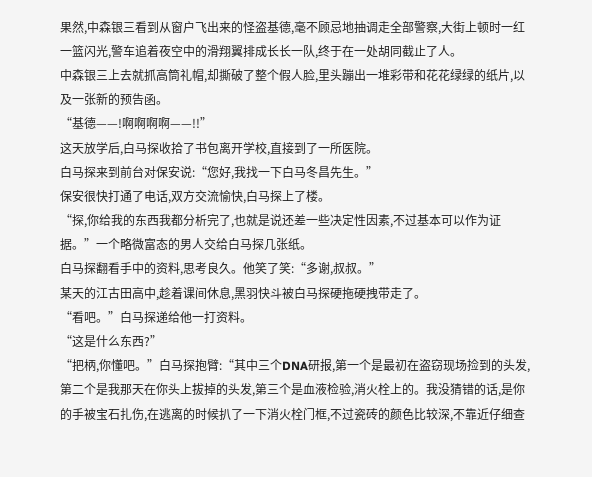果然,中森银三看到从窗户飞出来的怪盗基德,毫不顾忌地抽调走全部警察,大街上顿时一红一篮闪光,警车追着夜空中的滑翔翼排成长长一队,终于在一处胡同截止了人。
中森银三上去就抓高筒礼帽,却撕破了整个假人脸,里头蹦出一堆彩带和花花绿绿的纸片,以及一张新的预告函。
“基德——!啊啊啊啊——!!”
这天放学后,白马探收拾了书包离开学校,直接到了一所医院。
白马探来到前台对保安说:“您好,我找一下白马冬昌先生。”
保安很快打通了电话,双方交流愉快,白马探上了楼。
“探,你给我的东西我都分析完了,也就是说还差一些决定性因素,不过基本可以作为证据。”一个略微富态的男人交给白马探几张纸。
白马探翻看手中的资料,思考良久。他笑了笑:“多谢,叔叔。”
某天的江古田高中,趁着课间休息,黑羽快斗被白马探硬拖硬拽带走了。
“看吧。”白马探递给他一打资料。
“这是什么东西?”
“把柄,你懂吧。”白马探抱臂:“其中三个DNA研报,第一个是最初在盗窃现场捡到的头发,第二个是我那天在你头上拔掉的头发,第三个是血液检验,消火栓上的。我没猜错的话,是你的手被宝石扎伤,在逃离的时候扒了一下消火栓门框,不过瓷砖的颜色比较深,不靠近仔细查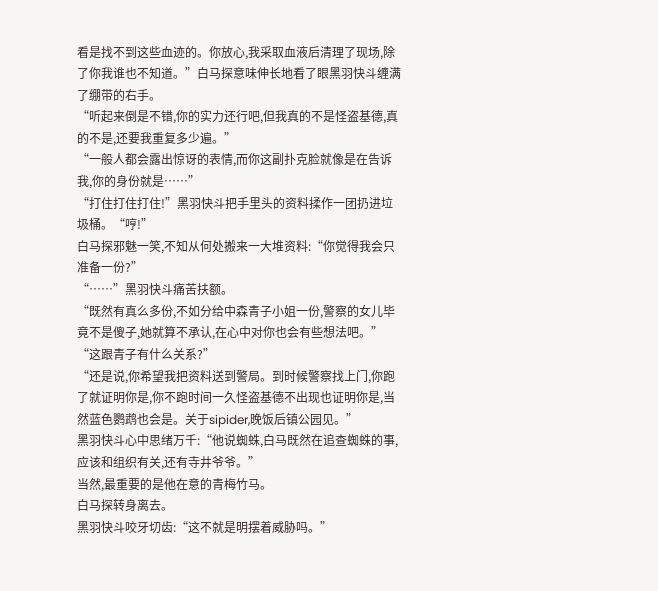看是找不到这些血迹的。你放心,我采取血液后清理了现场,除了你我谁也不知道。”白马探意味伸长地看了眼黑羽快斗缠满了绷带的右手。
“听起来倒是不错,你的实力还行吧,但我真的不是怪盗基德,真的不是,还要我重复多少遍。”
“一般人都会露出惊讶的表情,而你这副扑克脸就像是在告诉我,你的身份就是……”
“打住打住打住!”黑羽快斗把手里头的资料揉作一团扔进垃圾桶。“哼!”
白马探邪魅一笑,不知从何处搬来一大堆资料:“你觉得我会只准备一份?”
“……”黑羽快斗痛苦扶额。
“既然有真么多份,不如分给中森青子小姐一份,警察的女儿毕竟不是傻子,她就算不承认,在心中对你也会有些想法吧。”
“这跟青子有什么关系?”
“还是说,你希望我把资料送到警局。到时候警察找上门,你跑了就证明你是,你不跑时间一久怪盗基德不出现也证明你是,当然蓝色鹦鹉也会是。关于sipider,晚饭后镇公园见。”
黑羽快斗心中思绪万千:“他说蜘蛛,白马既然在追查蜘蛛的事,应该和组织有关,还有寺井爷爷。”
当然,最重要的是他在意的青梅竹马。
白马探转身离去。
黑羽快斗咬牙切齿:“这不就是明摆着威胁吗。”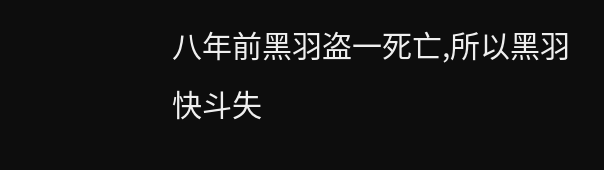八年前黑羽盗一死亡,所以黑羽快斗失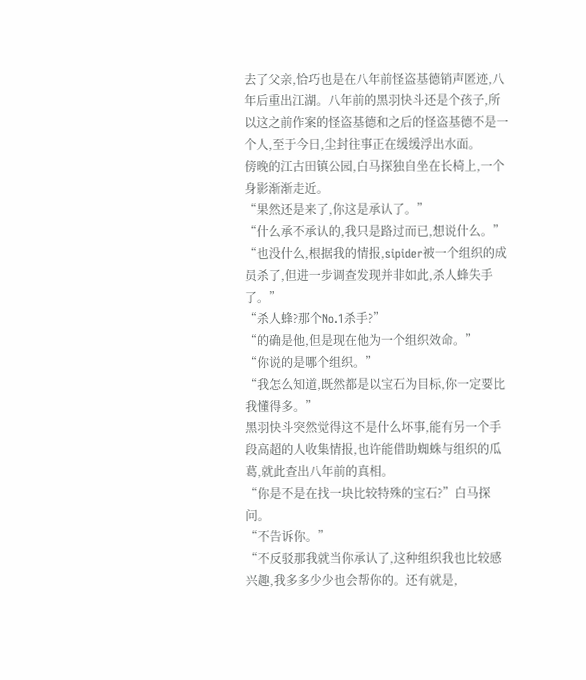去了父亲,恰巧也是在八年前怪盗基德销声匿迹,八年后重出江湖。八年前的黑羽快斗还是个孩子,所以这之前作案的怪盗基德和之后的怪盗基德不是一个人,至于今日,尘封往事正在缓缓浮出水面。
傍晚的江古田镇公园,白马探独自坐在长椅上,一个身影渐渐走近。
“果然还是来了,你这是承认了。”
“什么承不承认的,我只是路过而已,想说什么。”
“也没什么,根据我的情报,sipider被一个组织的成员杀了,但进一步调查发现并非如此,杀人蜂失手了。”
“杀人蜂?那个No.1杀手?”
“的确是他,但是现在他为一个组织效命。”
“你说的是哪个组织。”
“我怎么知道,既然都是以宝石为目标,你一定要比我懂得多。”
黑羽快斗突然觉得这不是什么坏事,能有另一个手段高超的人收集情报,也许能借助蜘蛛与组织的瓜葛,就此查出八年前的真相。
“你是不是在找一块比较特殊的宝石?”白马探问。
“不告诉你。”
“不反驳那我就当你承认了,这种组织我也比较感兴趣,我多多少少也会帮你的。还有就是,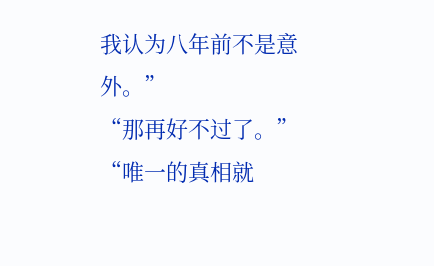我认为八年前不是意外。”
“那再好不过了。”
“唯一的真相就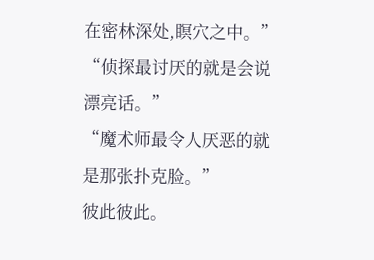在密林深处,瞑穴之中。”
“侦探最讨厌的就是会说漂亮话。”
“魔术师最令人厌恶的就是那张扑克脸。”
彼此彼此。